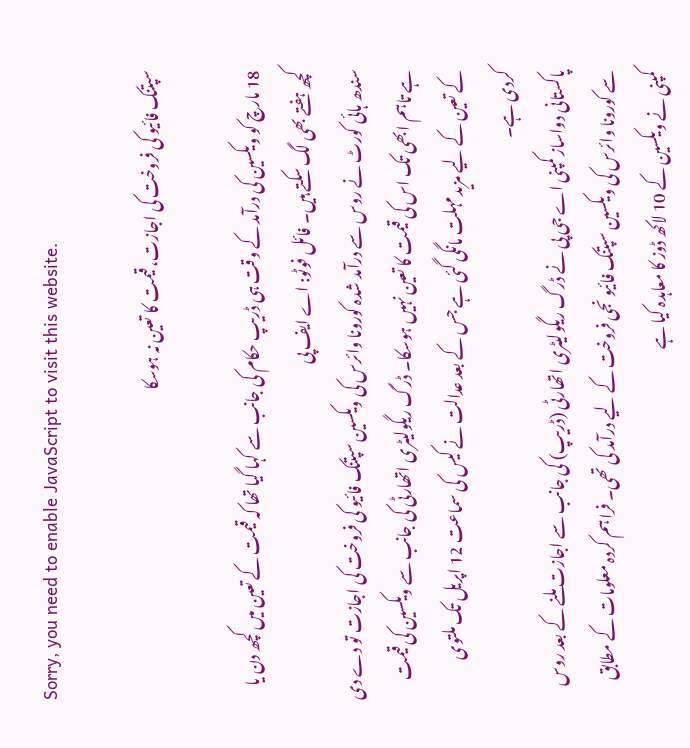Sorry, you need to enable JavaScript to visit this website.

سپتنک فائیو کی فروخت کی اجازت، قیمت کا تعین نہ ہوسکا

18 مارچ کو ویکسین کی درآمد کے وقت ہی ڈریپ حکام کی جانب سے کہا گیا تھا کہ قیمت کے تعین میں کچھ دن یا کچھ ہفتے بھی لگ سکتے ہیں۔ فائل فوٹو: اے ایف پی
سندھ ہائی کورٹ نے روس سے درآمد شدہ کورونا وائرس کی ویکسین سپتنک فائیو کی فروخت کی اجازت تو دے دی ہے تاہم ابھی تک اس کی قیمت کا تعین نہیں ہوسکا۔ ڈرگ ریگولیٹری اتھارٹی کی جانب سے ویکسین کی قیمت کے تعین کے لیے مزید مہلت مانگی گئی ہے جس کے بعد عدالت نے کیس کی سماعت 12 اپریل تک ملتوی کردی ہے۔
پاکستانی دواساز کمپنی اے جی پی نے ڈرگ ریگولیٹری اتھارٹی (ڈریپ) کی جانب سے اجازت ملنے کے بعد روس سے کورونا وائرس کی ویکسین سپتنک فائیو نجی فروخت کے لیے درآمد کی تھی۔ فراہم کردہ معلومات کے مطابق کمپنی نے ویکسین کے 10 لاکھ ڈوز کا معاہدہ کیا ہے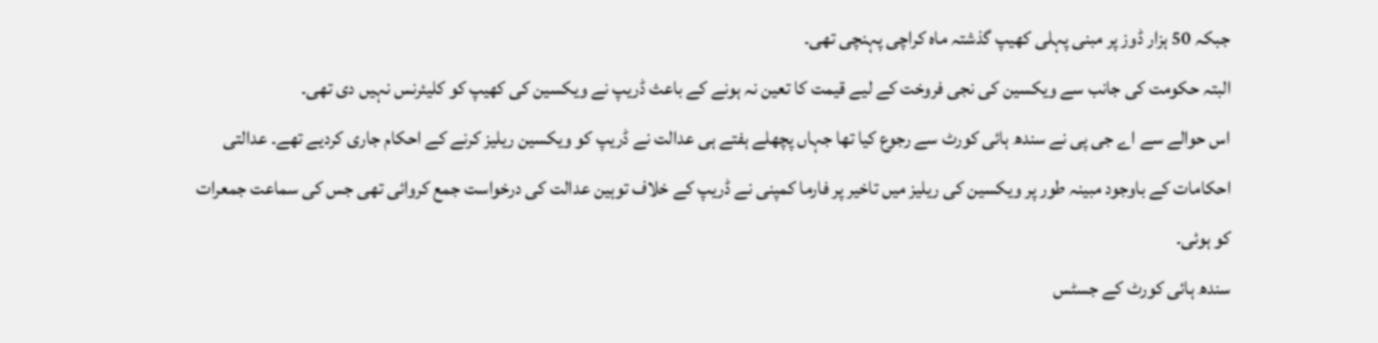جبکہ 50 ہزار ڈوز پر مبنی پہلی کھیپ گذشتہ ماہ کراچی پہنچی تھی۔
البتہ حکومت کی جانب سے ویکسین کی نجی فروخت کے لیے قیمت کا تعین نہ ہونے کے باعث ڈریپ نے ویکسین کی کھیپ کو کلیئرنس نہیں دی تھی۔
اس حوالے سے اے جی پی نے سندھ ہائی کورٹ سے رجوع کیا تھا جہاں پچھلے ہفتے ہی عدالت نے ڈریپ کو ویکسین ریلیز کرنے کے احکام جاری کردیے تھے۔ عدالتی احکامات کے باوجود مبینہ طور پر ویکسین کی ریلیز میں تاخیر پر فارما کمپنی نے ڈریپ کے خلاف توہین عدالت کی درخواست جمع کروائی تھی جس کی سماعت جمعرات کو ہوئی۔
سندھ ہائی کورٹ کے جسٹس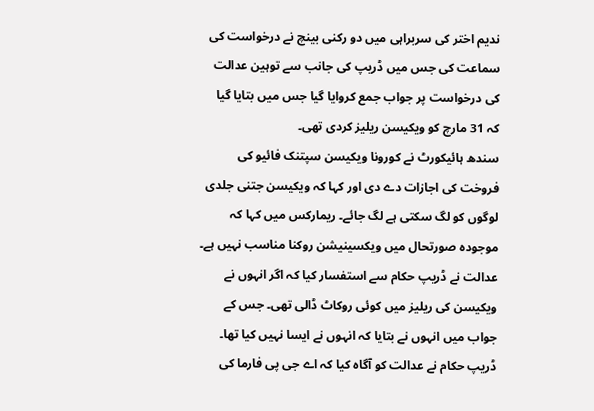ندیم اختر کی سربراہی میں دو رکنی بینچ نے درخواست کی سماعت کی جس میں ڈریپ کی جانب سے توہین عدالت کی درخواست پر جواب جمع کروایا گیا جس میں بتایا گیا کہ 31 مارچ کو ویکیسن ریلیز کردی تھی۔
سندھ ہائیکورٹ نے کورونا ویکیسن سپتنک فائیو کی فروخت کی اجازات دے دی اور کہا کہ ویکیسن جتنی جلدی لوگوں کو لگ سکتی ہے لگ جائے۔ ریمارکس میں کہا کہ موجودہ صورتحال میں ویکسینیشن روکنا مناسب نہیں ہے۔
عدالت نے ڈریپ حکام سے استفسار کیا کہ اگر انہوں نے ویکیسن کی ریلیز میں کوئی روکاٹ ڈالی تھی۔ جس کے جواب میں انہوں نے بتایا کہ انہوں نے ایسا نہیں کیا تھا۔
ڈریپ حکام نے عدالت کو آگاہ کیا کہ اے جی پی فارما کی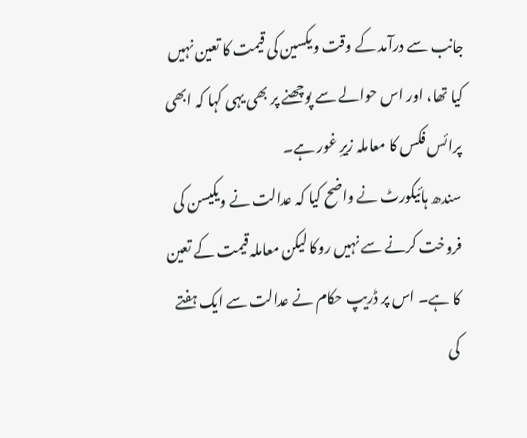جانب سے درآمد کے وقت ویکسین کی قیمت کا تعین نہیں کیا تھا، اور اس حوالے سے پوچھنے پر بھی یہی کہا کہ ابھی پرائس فکس کا معاملہ زیرِ غور ہے۔
سندھ ہائیکورٹ نے واضح کیا کہ عدالت نے ویکیسن کی فروخت کرنے سے نہیں روکا لیکن معاملہ قیمت کے تعین کا ہے۔ اس پر ڈریپ حکام نے عدالت سے ایک ہفتے کی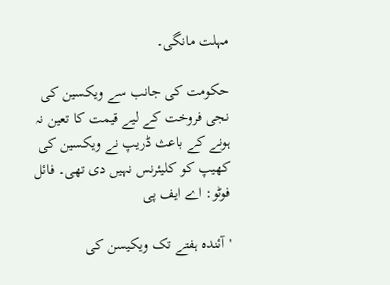مہلت مانگی۔

حکومت کی جانب سے ویکسین کی نجی فروخت کے لیے قیمت کا تعین نہ ہونے کے باعث ڈریپ نے ویکسین کی کھیپ کو کلیئرنس نہیں دی تھی۔ فائل فوٹو: اے ایف پی

'آئندہ ہفتے تک ویکیسن کی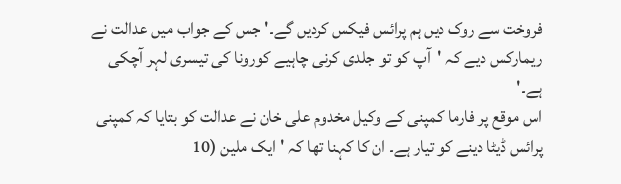فروخت سے روک دیں ہم پرائس فیکس کردیں گے۔' جس کے جواب میں عدالت نے ریمارکس دیے کہ 'آپ کو تو جلدی کرنی چاہیے کورونا کی تیسری لہر آچکی ہے۔'
اس موقع پر فارما کمپنی کے وکیل مخدوم علی خان نے عدالت کو بتایا کہ کمپنی پرائس ڈیٹا دینے کو تیار ہے۔ ان کا کہنا تھا کہ 'ایک ملین (10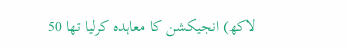لاکھ) انجیکشن کا معاہدہ کرلیا تھا 50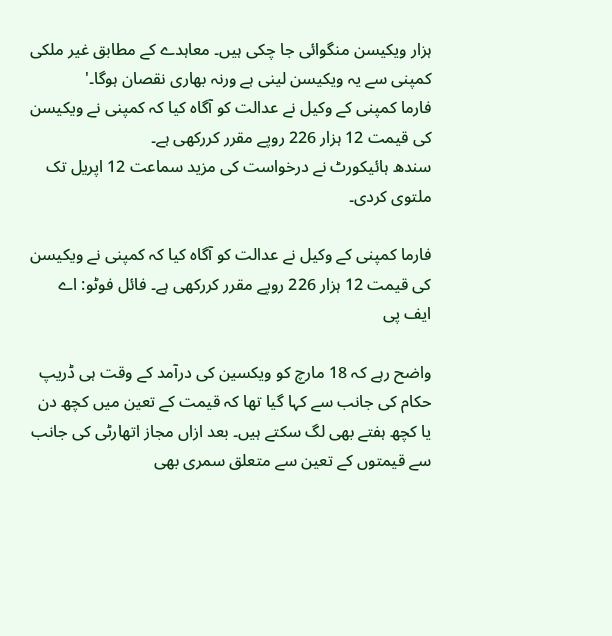ہزار ویکیسن منگوائی جا چکی ہیں۔ معاہدے کے مطابق غیر ملکی کمپنی سے یہ ویکیسن لینی ہے ورنہ بھاری نقصان ہوگا۔'
فارما کمپنی کے وکیل نے عدالت کو آگاہ کیا کہ کمپنی نے ویکیسن کی قیمت 12 ہزار 226 روپے مقرر کررکھی ہے۔
سندھ ہائیکورٹ نے درخواست کی مزید سماعت 12 اپریل تک ملتوی کردی۔

فارما کمپنی کے وکیل نے عدالت کو آگاہ کیا کہ کمپنی نے ویکیسن کی قیمت 12 ہزار 226 روپے مقرر کررکھی ہے۔ فائل فوٹو: اے ایف پی

واضح رہے کہ 18 مارچ کو ویکسین کی درآمد کے وقت ہی ڈریپ حکام کی جانب سے کہا گیا تھا کہ قیمت کے تعین میں کچھ دن یا کچھ ہفتے بھی لگ سکتے ہیں۔ بعد ازاں مجاز اتھارٹی کی جانب سے قیمتوں کے تعین سے متعلق سمری بھی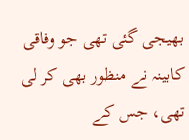بھیجی گئی تھی جو وفاقی کابینہ نے منظور بھی کر لی تھی، جس کے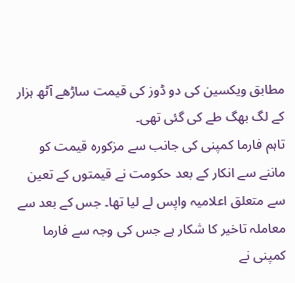مطابق ویکسین کی دو ڈوز کی قیمت ساڑھے آٹھ ہزار کے لگ بھگ طے کی گئی تھی۔
تاہم فارما کمپنی کی جانب سے مزکورہ قیمت کو ماننے سے انکار کے بعد حکومت نے قیمتوں کے تعین سے متعلق اعلامیہ واپس لے لیا تھا۔ جس کے بعد سے معاملہ تاخیر کا شکار ہے جس کی وجہ سے فارما کمپنی نے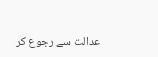عدالت سے رجوع کر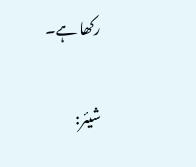رکھا ہے۔

شیئر: